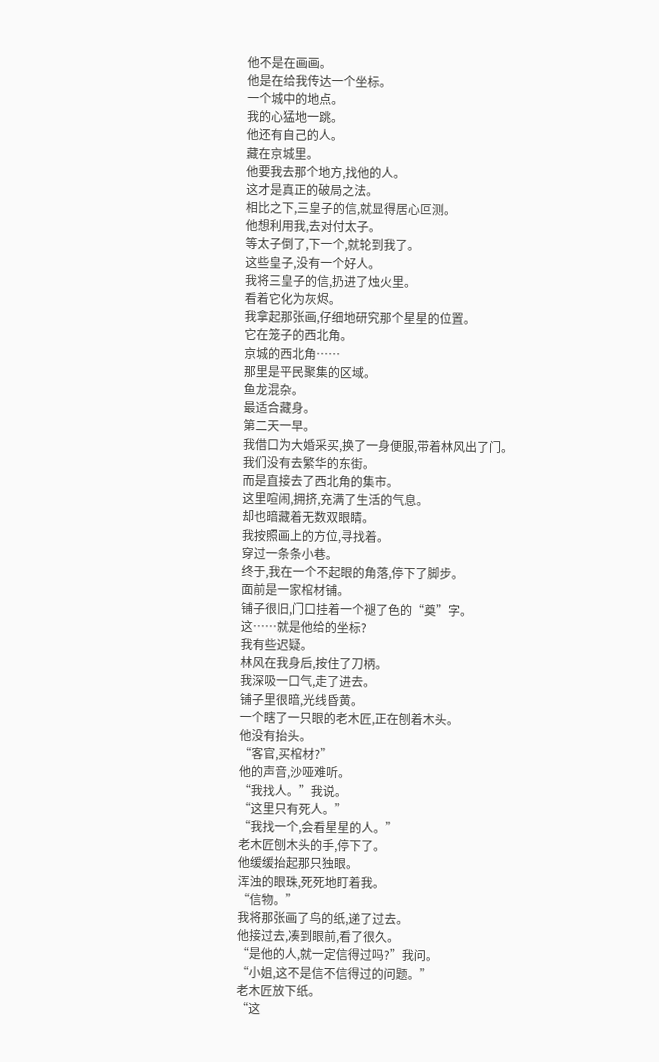他不是在画画。
他是在给我传达一个坐标。
一个城中的地点。
我的心猛地一跳。
他还有自己的人。
藏在京城里。
他要我去那个地方,找他的人。
这才是真正的破局之法。
相比之下,三皇子的信,就显得居心叵测。
他想利用我,去对付太子。
等太子倒了,下一个,就轮到我了。
这些皇子,没有一个好人。
我将三皇子的信,扔进了烛火里。
看着它化为灰烬。
我拿起那张画,仔细地研究那个星星的位置。
它在笼子的西北角。
京城的西北角……
那里是平民聚集的区域。
鱼龙混杂。
最适合藏身。
第二天一早。
我借口为大婚采买,换了一身便服,带着林风出了门。
我们没有去繁华的东街。
而是直接去了西北角的集市。
这里喧闹,拥挤,充满了生活的气息。
却也暗藏着无数双眼睛。
我按照画上的方位,寻找着。
穿过一条条小巷。
终于,我在一个不起眼的角落,停下了脚步。
面前是一家棺材铺。
铺子很旧,门口挂着一个褪了色的“奠”字。
这……就是他给的坐标?
我有些迟疑。
林风在我身后,按住了刀柄。
我深吸一口气,走了进去。
铺子里很暗,光线昏黄。
一个瞎了一只眼的老木匠,正在刨着木头。
他没有抬头。
“客官,买棺材?”
他的声音,沙哑难听。
“我找人。”我说。
“这里只有死人。”
“我找一个,会看星星的人。”
老木匠刨木头的手,停下了。
他缓缓抬起那只独眼。
浑浊的眼珠,死死地盯着我。
“信物。”
我将那张画了鸟的纸,递了过去。
他接过去,凑到眼前,看了很久。
“是他的人,就一定信得过吗?”我问。
“小姐,这不是信不信得过的问题。”
老木匠放下纸。
“这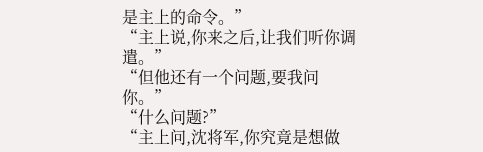是主上的命令。”
“主上说,你来之后,让我们听你调遣。”
“但他还有一个问题,要我问你。”
“什么问题?”
“主上问,沈将军,你究竟是想做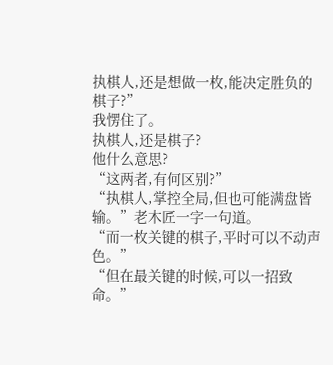执棋人,还是想做一枚,能决定胜负的棋子?”
我愣住了。
执棋人,还是棋子?
他什么意思?
“这两者,有何区别?”
“执棋人,掌控全局,但也可能满盘皆输。”老木匠一字一句道。
“而一枚关键的棋子,平时可以不动声色。”
“但在最关键的时候,可以一招致命。”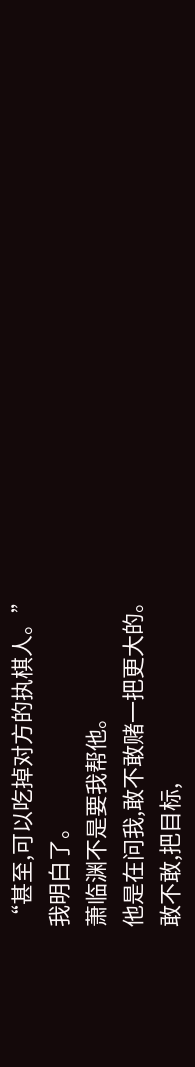“甚至,可以吃掉对方的执棋人。”
我明白了。
萧临渊不是要我帮他。
他是在问我,敢不敢赌一把更大的。
敢不敢,把目标,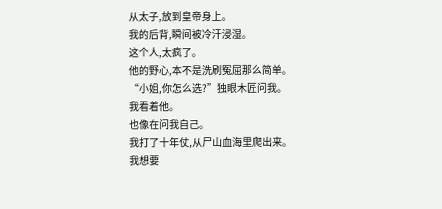从太子,放到皇帝身上。
我的后背,瞬间被冷汗浸湿。
这个人,太疯了。
他的野心,本不是洗刷冤屈那么简单。
“小姐,你怎么选?”独眼木匠问我。
我看着他。
也像在问我自己。
我打了十年仗,从尸山血海里爬出来。
我想要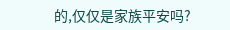的,仅仅是家族平安吗?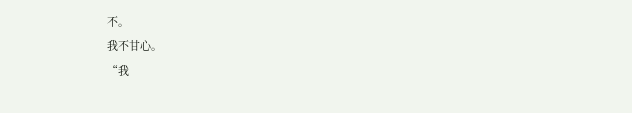不。
我不甘心。
“我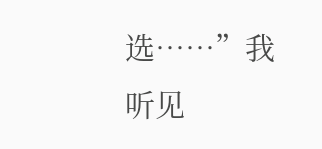选……”我听见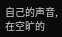自己的声音,在空旷的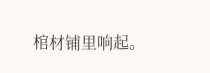棺材铺里响起。